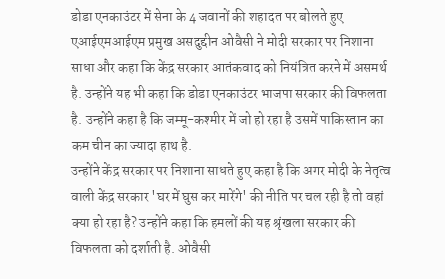डोडा एनकाउंटर में सेना के 4 जवानों की शहादत पर बोलते हुए एआईएमआईएम प्रमुख असदुद्दीन ओवैसी ने मोदी सरकार पर निशाना साधा और कहा कि केंद्र सरकार आतंकवाद को नियंत्रित करने में असमर्थ है. उन्होंने यह भी कहा कि डोडा एनकाउंटर भाजपा सरकार की विफलता है. उन्होंने कहा है कि जम्मू-कश्मीर में जो हो रहा है उसमें पाकिस्तान का कम चीन का ज्यादा हाथ है.
उन्होंने केंद्र सरकार पर निशाना साधते हुए कहा है कि अगर मोदी के नेतृत्व वाली केंद्र सरकार 'घर में घुस कर मारेंगे' की नीति पर चल रही है तो वहां क्या हो रहा है? उन्होंने कहा कि हमलों की यह श्रृंखला सरकार की विफलता को दर्शाती है. ओवैसी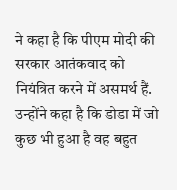ने कहा है कि पीएम मोदी की सरकार आतंकवाद को नियंत्रित करने में असमर्थ हैं. उन्होंने कहा है कि डोडा में जो कुछ भी हुआ है वह बहुत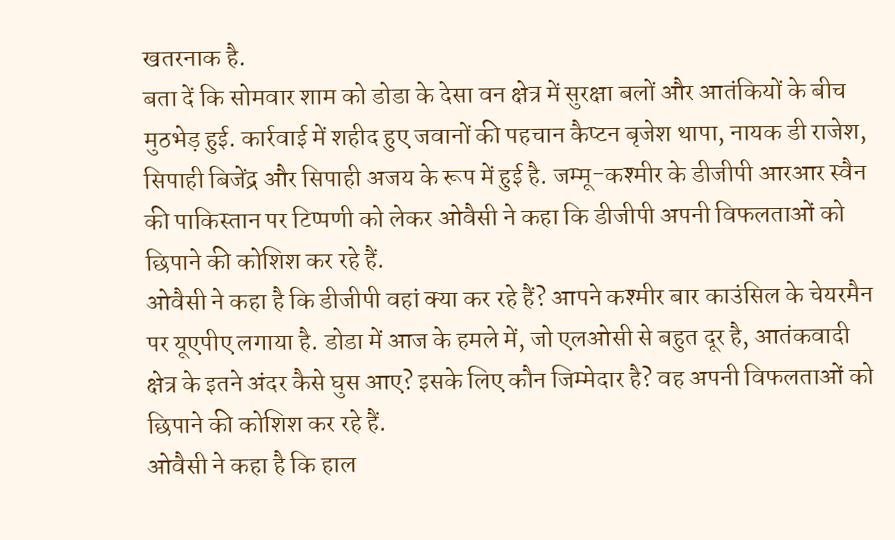खतरनाक है.
बता दें कि सोमवार शाम को डोडा के देसा वन क्षेत्र में सुरक्षा बलों और आतंकियों के बीच मुठभेड़ हुई. कार्रवाई में शहीद हुए जवानों की पहचान कैप्टन बृजेश थापा, नायक डी राजेश, सिपाही बिजेंद्र और सिपाही अजय के रूप में हुई है. जम्मू-कश्मीर के डीजीपी आरआर स्वैन की पाकिस्तान पर टिप्पणी को लेकर ओवैसी ने कहा कि डीजीपी अपनी विफलताओं को छिपाने की कोशिश कर रहे हैं.
ओवैसी ने कहा है कि डीजीपी वहां क्या कर रहे हैं? आपने कश्मीर बार काउंसिल के चेयरमैन पर यूएपीए लगाया है. डोडा में आज के हमले में, जो एलओसी से बहुत दूर है, आतंकवादी क्षेत्र के इतने अंदर कैसे घुस आए? इसके लिए कौन जिम्मेदार है? वह अपनी विफलताओं को छिपाने की कोशिश कर रहे हैं.
ओवैसी ने कहा है कि हाल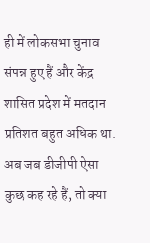ही में लोकसभा चुनाव संपन्न हुए हैं और केंद्र शासित प्रदेश में मतदान प्रतिशत बहुत अधिक था. अब जब डीजीपी ऐसा कुछ कह रहे हैं, तो क्या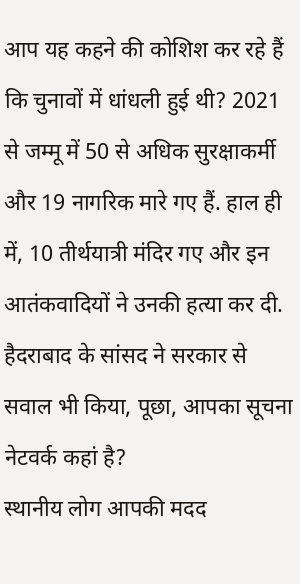आप यह कहने की कोशिश कर रहे हैं कि चुनावों में धांधली हुई थी? 2021 से जम्मू में 50 से अधिक सुरक्षाकर्मी और 19 नागरिक मारे गए हैं. हाल ही में, 10 तीर्थयात्री मंदिर गए और इन आतंकवादियों ने उनकी हत्या कर दी. हैदराबाद के सांसद ने सरकार से सवाल भी किया, पूछा, आपका सूचना नेटवर्क कहां है?
स्थानीय लोग आपकी मदद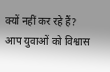क्यों नहीं कर रहे हैं? आप युवाओं को विश्वास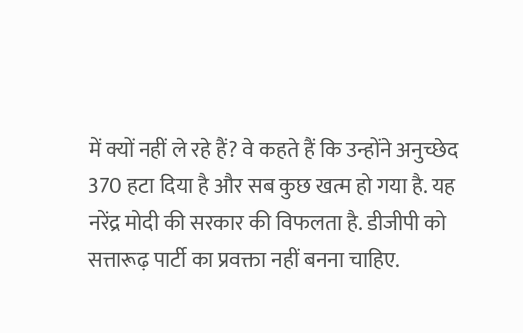में क्यों नहीं ले रहे हैं? वे कहते हैं कि उन्होंने अनुच्छेद 370 हटा दिया है और सब कुछ खत्म हो गया है. यह नरेंद्र मोदी की सरकार की विफलता है. डीजीपी को सत्तारूढ़ पार्टी का प्रवक्ता नहीं बनना चाहिए.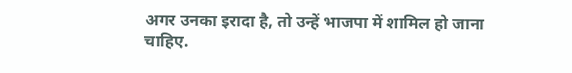अगर उनका इरादा है, तो उन्हें भाजपा में शामिल हो जाना चाहिए.